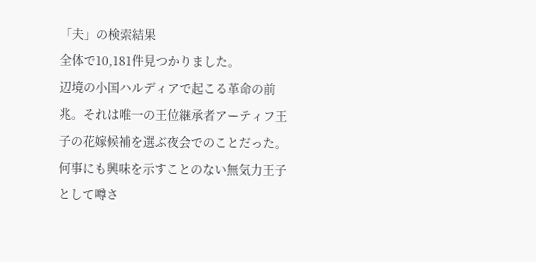「夫」の検索結果
全体で10,181件見つかりました。
辺境の小国ハルディアで起こる革命の前兆。それは唯一の王位継承者アーティフ王子の花嫁候補を選ぶ夜会でのことだった。
何事にも興味を示すことのない無気力王子として噂さ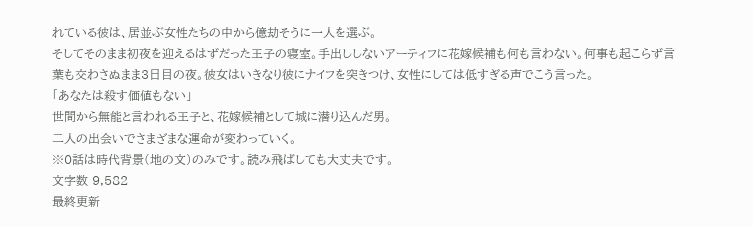れている彼は、居並ぶ女性たちの中から億劫そうに一人を選ぶ。
そしてそのまま初夜を迎えるはずだった王子の寝室。手出ししないアーティフに花嫁候補も何も言わない。何事も起こらず言葉も交わさぬまま3日目の夜。彼女はいきなり彼にナイフを突きつけ、女性にしては低すぎる声でこう言った。
「あなたは殺す価値もない」
世間から無能と言われる王子と、花嫁候補として城に潜り込んだ男。
二人の出会いでさまざまな運命が変わっていく。
※0話は時代背景(地の文)のみです。読み飛ばしても大丈夫です。
文字数 9,582
最終更新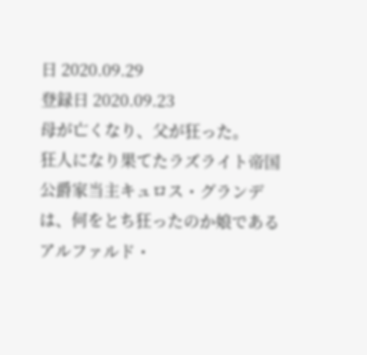日 2020.09.29
登録日 2020.09.23
母が亡くなり、父が狂った。
狂人になり果てたラズライト帝国公爵家当主キュロス・グランデは、何をとち狂ったのか娘であるアルファルド・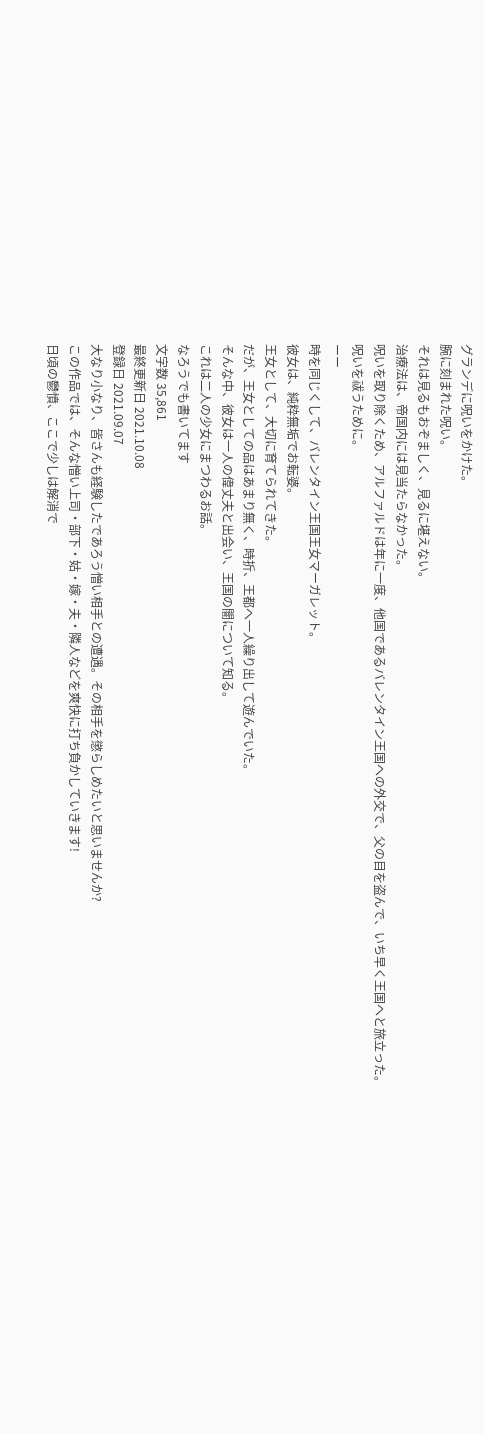グランデに呪いをかけた。
腕に刻まれた呪い。
それは見るもおぞましく、見るに堪えない。
治療法は、帝国内には見当たらなかった。
呪いを取り除くため、アルファルドは年に一度、他国であるバレンタイン王国への外交で、父の目を盗んで、いち早く王国へと旅立った。
呪いを祓うために。
ーー
時を同じくして、バレンタイン王国王女マーガレット。
彼女は、純粋無垢でお転婆。
王女として、大切に育てられてきた。
だが、王女としての品はあまり無く、時折、王都へ一人繰り出して遊んでいた。
そんな中、彼女は一人の偉丈夫と出会い、王国の闇について知る。
これは二人の少女にまつわるお話。
なろうでも書いてます
文字数 35,861
最終更新日 2021.10.08
登録日 2021.09.07
大なり小なり、皆さんも経験したであろう憎い相手との遭遇。その相手を懲らしめたいと思いませんか?
この作品では、そんな憎い上司・部下・姑・嫁・夫・隣人などを爽快に打ち負かしていきます!
日頃の鬱憤、ここで少しは解消で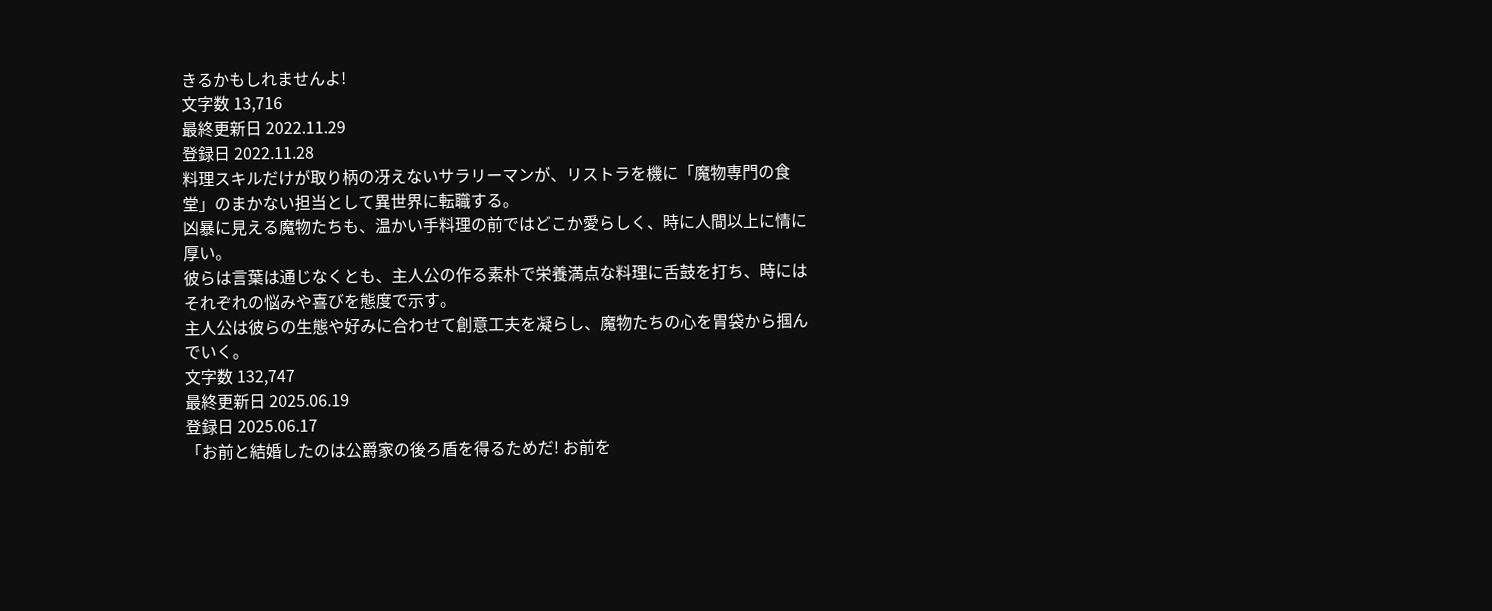きるかもしれませんよ!
文字数 13,716
最終更新日 2022.11.29
登録日 2022.11.28
料理スキルだけが取り柄の冴えないサラリーマンが、リストラを機に「魔物専門の食堂」のまかない担当として異世界に転職する。
凶暴に見える魔物たちも、温かい手料理の前ではどこか愛らしく、時に人間以上に情に厚い。
彼らは言葉は通じなくとも、主人公の作る素朴で栄養満点な料理に舌鼓を打ち、時にはそれぞれの悩みや喜びを態度で示す。
主人公は彼らの生態や好みに合わせて創意工夫を凝らし、魔物たちの心を胃袋から掴んでいく。
文字数 132,747
最終更新日 2025.06.19
登録日 2025.06.17
「お前と結婚したのは公爵家の後ろ盾を得るためだ! お前を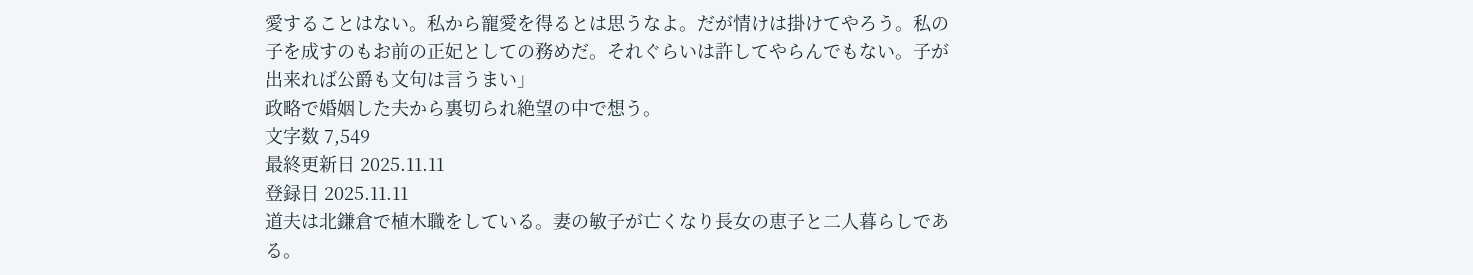愛することはない。私から寵愛を得るとは思うなよ。だが情けは掛けてやろう。私の子を成すのもお前の正妃としての務めだ。それぐらいは許してやらんでもない。子が出来れば公爵も文句は言うまい」
政略で婚姻した夫から裏切られ絶望の中で想う。
文字数 7,549
最終更新日 2025.11.11
登録日 2025.11.11
道夫は北鎌倉で植木職をしている。妻の敏子が亡くなり長女の恵子と二人暮らしである。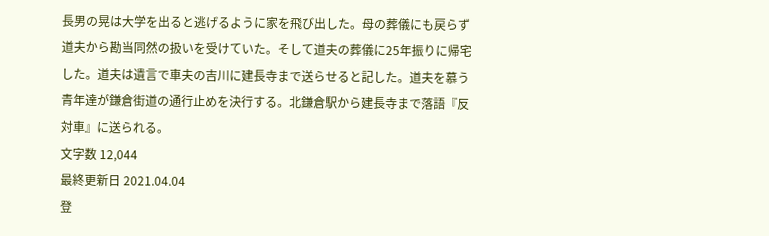長男の晃は大学を出ると逃げるように家を飛び出した。母の葬儀にも戻らず道夫から勘当同然の扱いを受けていた。そして道夫の葬儀に25年振りに帰宅した。道夫は遺言で車夫の吉川に建長寺まで送らせると記した。道夫を慕う青年達が鎌倉街道の通行止めを決行する。北鎌倉駅から建長寺まで落語『反対車』に送られる。
文字数 12,044
最終更新日 2021.04.04
登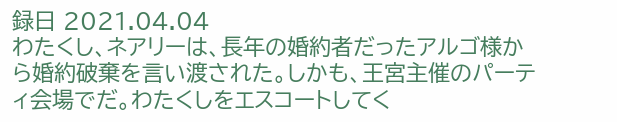録日 2021.04.04
わたくし、ネアリーは、長年の婚約者だったアルゴ様から婚約破棄を言い渡された。しかも、王宮主催のパーティ会場でだ。わたくしをエスコートしてく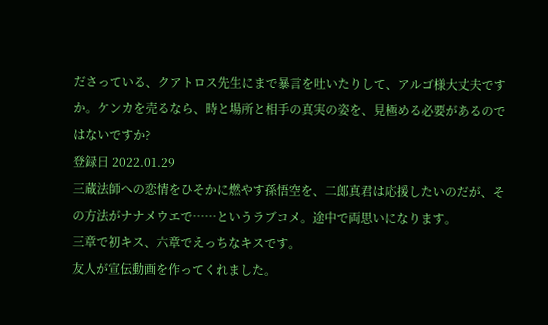ださっている、クアトロス先生にまで暴言を吐いたりして、アルゴ様大丈夫ですか。ケンカを売るなら、時と場所と相手の真実の姿を、見極める必要があるのではないですか?
登録日 2022.01.29
三蔵法師への恋情をひそかに燃やす孫悟空を、二郎真君は応援したいのだが、その方法がナナメウエで……というラブコメ。途中で両思いになります。
三章で初キス、六章でえっちなキスです。
友人が宣伝動画を作ってくれました。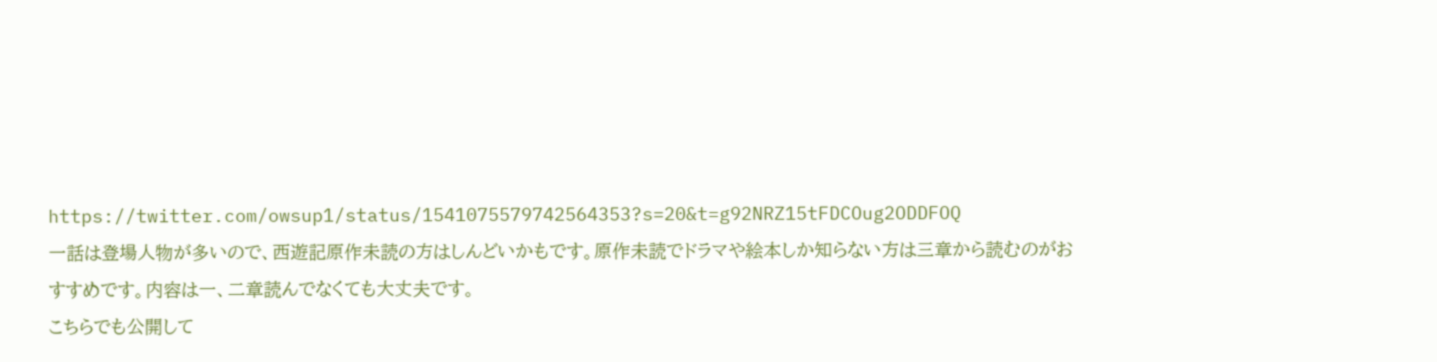https://twitter.com/owsup1/status/1541075579742564353?s=20&t=g92NRZ15tFDCOug2ODDFOQ
一話は登場人物が多いので、西遊記原作未読の方はしんどいかもです。原作未読でドラマや絵本しか知らない方は三章から読むのがおすすめです。内容は一、二章読んでなくても大丈夫です。
こちらでも公開して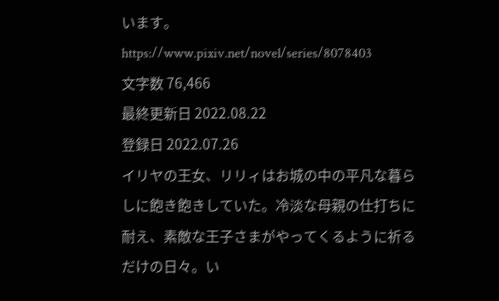います。https://www.pixiv.net/novel/series/8078403
文字数 76,466
最終更新日 2022.08.22
登録日 2022.07.26
イリヤの王女、リリィはお城の中の平凡な暮らしに飽き飽きしていた。冷淡な母親の仕打ちに耐え、素敵な王子さまがやってくるように祈るだけの日々。い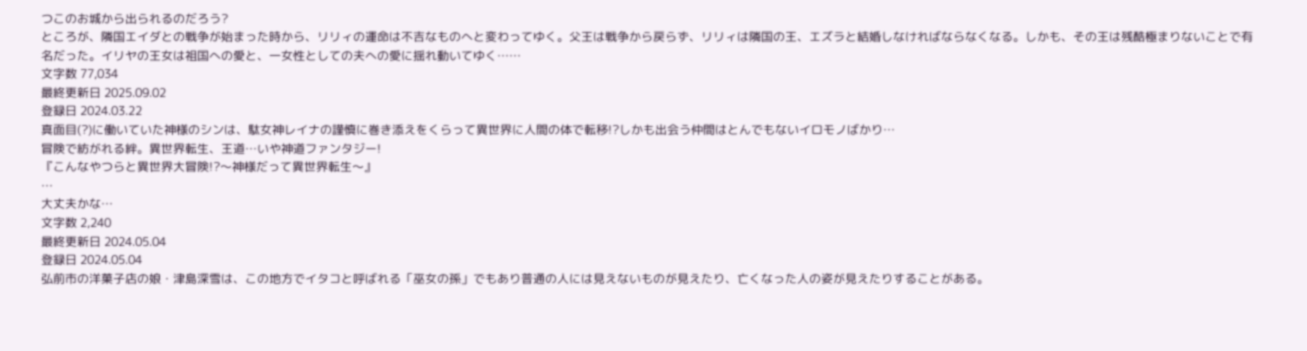つこのお城から出られるのだろう?
ところが、隣国エイダとの戦争が始まった時から、リリィの運命は不吉なものへと変わってゆく。父王は戦争から戻らず、リリィは隣国の王、エズラと結婚しなければならなくなる。しかも、その王は残酷極まりないことで有名だった。イリヤの王女は祖国への愛と、一女性としての夫への愛に揺れ動いてゆく……
文字数 77,034
最終更新日 2025.09.02
登録日 2024.03.22
真面目(?)に働いていた神様のシンは、駄女神レイナの謹慎に巻き添えをくらって異世界に人間の体で転移!?しかも出会う仲間はとんでもないイロモノばかり…
冒険で紡がれる絆。異世界転生、王道…いや神道ファンタジー!
『こんなやつらと異世界大冒険!?〜神様だって異世界転生〜』
…
大丈夫かな…
文字数 2,240
最終更新日 2024.05.04
登録日 2024.05.04
弘前市の洋菓子店の娘・津島深雪は、この地方でイタコと呼ばれる「巫女の孫」でもあり普通の人には見えないものが見えたり、亡くなった人の姿が見えたりすることがある。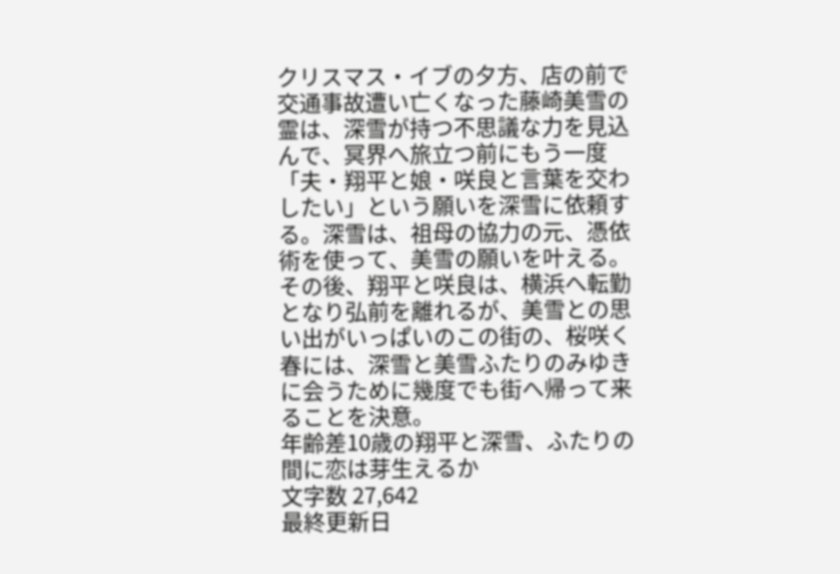クリスマス・イブの夕方、店の前で交通事故遭い亡くなった藤崎美雪の霊は、深雪が持つ不思議な力を見込んで、冥界へ旅立つ前にもう一度「夫・翔平と娘・咲良と言葉を交わしたい」という願いを深雪に依頼する。深雪は、祖母の協力の元、憑依術を使って、美雪の願いを叶える。
その後、翔平と咲良は、横浜へ転勤となり弘前を離れるが、美雪との思い出がいっぱいのこの街の、桜咲く春には、深雪と美雪ふたりのみゆきに会うために幾度でも街へ帰って来ることを決意。
年齢差10歳の翔平と深雪、ふたりの間に恋は芽生えるか
文字数 27,642
最終更新日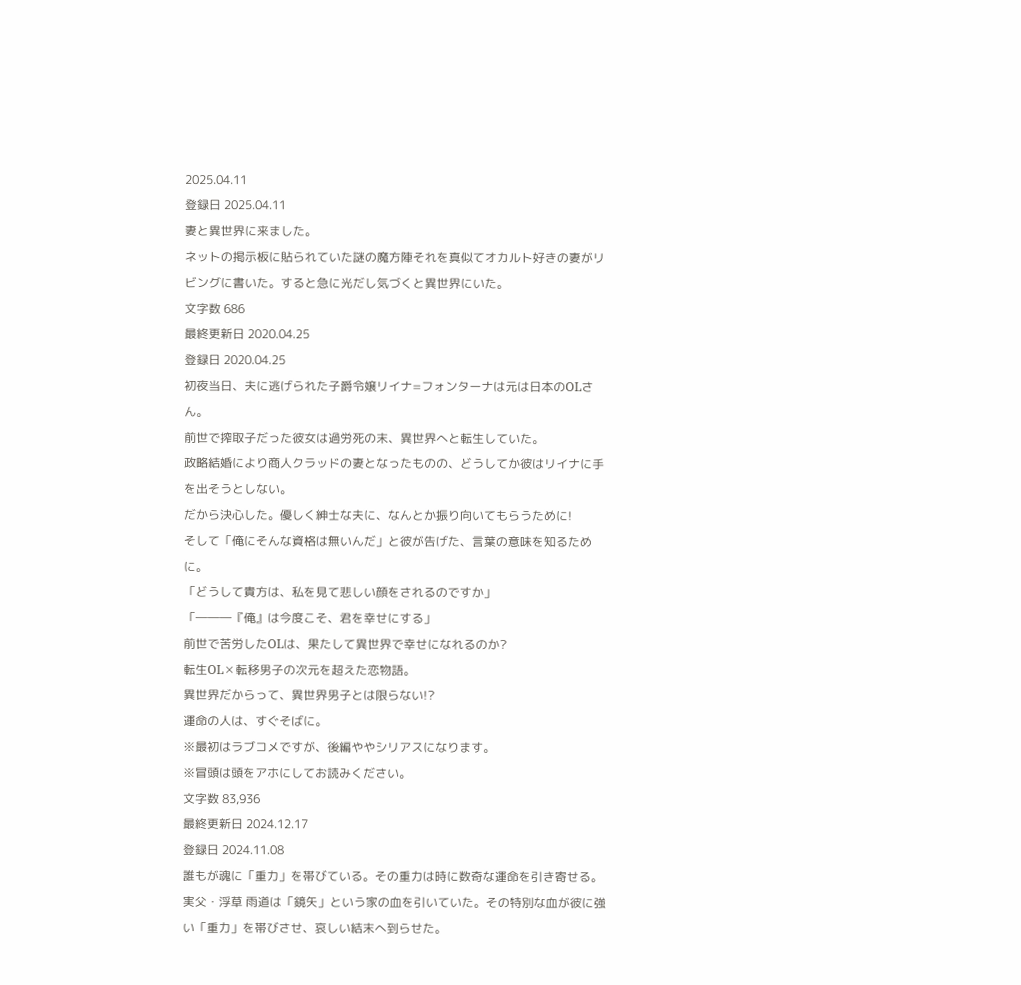2025.04.11
登録日 2025.04.11
妻と異世界に来ました。
ネットの掲示板に貼られていた謎の魔方陣それを真似てオカルト好きの妻がリビングに書いた。すると急に光だし気づくと異世界にいた。
文字数 686
最終更新日 2020.04.25
登録日 2020.04.25
初夜当日、夫に逃げられた子爵令嬢リイナ=フォンターナは元は日本のOLさん。
前世で搾取子だった彼女は過労死の末、異世界へと転生していた。
政略結婚により商人クラッドの妻となったものの、どうしてか彼はリイナに手を出そうとしない。
だから決心した。優しく紳士な夫に、なんとか振り向いてもらうために!
そして「俺にそんな資格は無いんだ」と彼が告げた、言葉の意味を知るために。
「どうして貴方は、私を見て悲しい顔をされるのですか」
「―――『俺』は今度こそ、君を幸せにする」
前世で苦労したOLは、果たして異世界で幸せになれるのか?
転生OL✕転移男子の次元を超えた恋物語。
異世界だからって、異世界男子とは限らない!?
運命の人は、すぐそばに。
※最初はラブコメですが、後編ややシリアスになります。
※冒頭は頭をアホにしてお読みください。
文字数 83,936
最終更新日 2024.12.17
登録日 2024.11.08
誰もが魂に「重力」を帯びている。その重力は時に数奇な運命を引き寄せる。
実父・浮草 雨道は「鏡矢」という家の血を引いていた。その特別な血が彼に強い「重力」を帯びさせ、哀しい結末へ到らせた。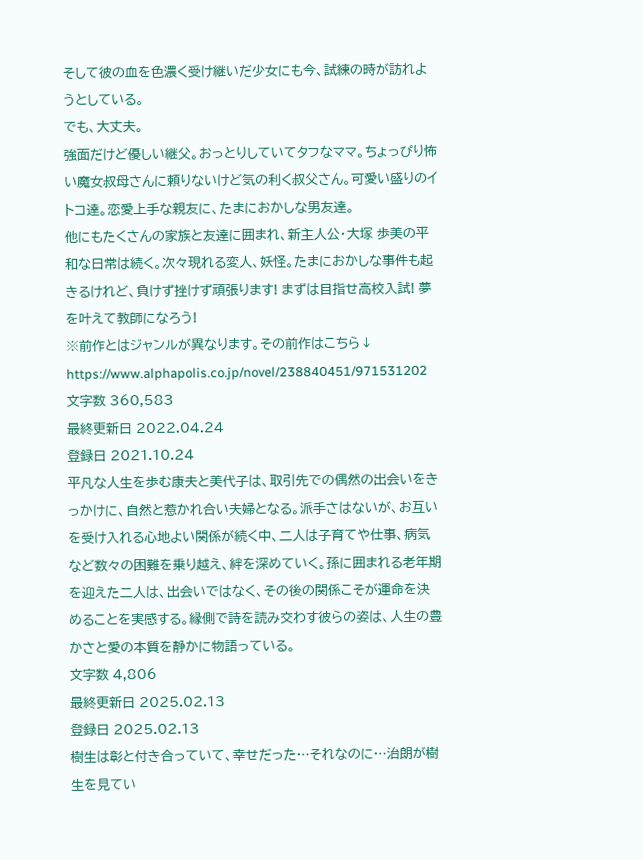そして彼の血を色濃く受け継いだ少女にも今、試練の時が訪れようとしている。
でも、大丈夫。
強面だけど優しい継父。おっとりしていてタフなママ。ちょっぴり怖い魔女叔母さんに頼りないけど気の利く叔父さん。可愛い盛りのイトコ達。恋愛上手な親友に、たまにおかしな男友達。
他にもたくさんの家族と友達に囲まれ、新主人公・大塚 歩美の平和な日常は続く。次々現れる変人、妖怪。たまにおかしな事件も起きるけれど、負けず挫けず頑張ります! まずは目指せ高校入試! 夢を叶えて教師になろう!
※前作とはジャンルが異なります。その前作はこちら↓
https://www.alphapolis.co.jp/novel/238840451/971531202
文字数 360,583
最終更新日 2022.04.24
登録日 2021.10.24
平凡な人生を歩む康夫と美代子は、取引先での偶然の出会いをきっかけに、自然と惹かれ合い夫婦となる。派手さはないが、お互いを受け入れる心地よい関係が続く中、二人は子育てや仕事、病気など数々の困難を乗り越え、絆を深めていく。孫に囲まれる老年期を迎えた二人は、出会いではなく、その後の関係こそが運命を決めることを実感する。縁側で詩を読み交わす彼らの姿は、人生の豊かさと愛の本質を静かに物語っている。
文字数 4,806
最終更新日 2025.02.13
登録日 2025.02.13
樹生は彰と付き合っていて、幸せだった…それなのに…治朗が樹生を見てい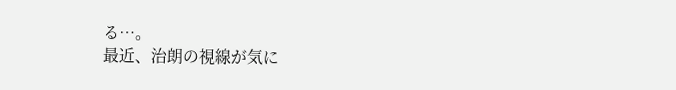る…。
最近、治朗の視線が気に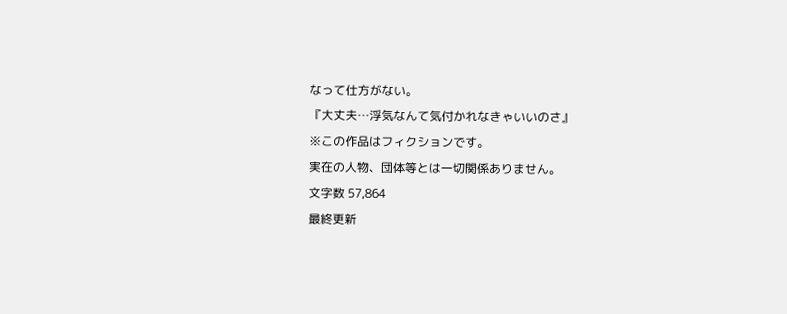なって仕方がない。
『大丈夫…浮気なんて気付かれなきゃいいのさ』
※この作品はフィクションです。
実在の人物、団体等とは一切関係ありません。
文字数 57,864
最終更新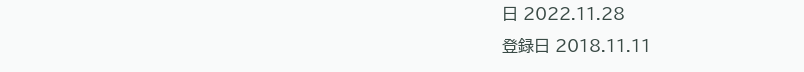日 2022.11.28
登録日 2018.11.11